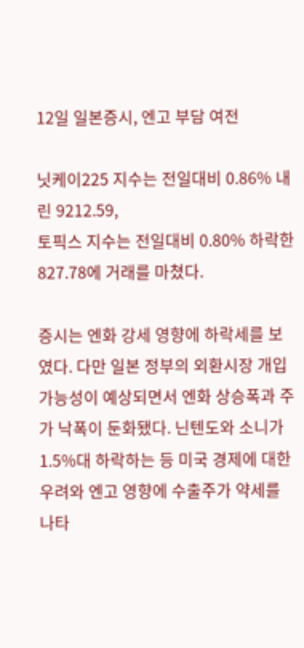12일 일본증시, 엔고 부담 여전

닛케이225 지수는 전일대비 0.86% 내린 9212.59,
토픽스 지수는 전일대비 0.80% 하락한 827.78에 거래를 마쳤다.

증시는 엔화 강세 영향에 하락세를 보였다. 다만 일본 정부의 외환시장 개입 가능성이 예상되면서 엔화 상승폭과 주가 낙폭이 둔화됐다. 닌텐도와 소니가 1.5%대 하락하는 등 미국 경제에 대한 우려와 엔고 영향에 수출주가 약세를 나타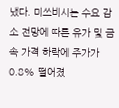냈다. 미쓰비시는 수요 감소 전망에 따른 유가 및 금속 가격 하락에 주가가 0.8% 떨어졌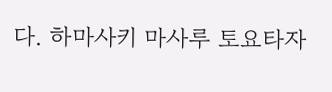다. 하마사키 마사루 토요타자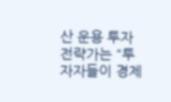산 운용 투자전략가는 "투자자들이 경제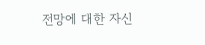전망에 대한 자신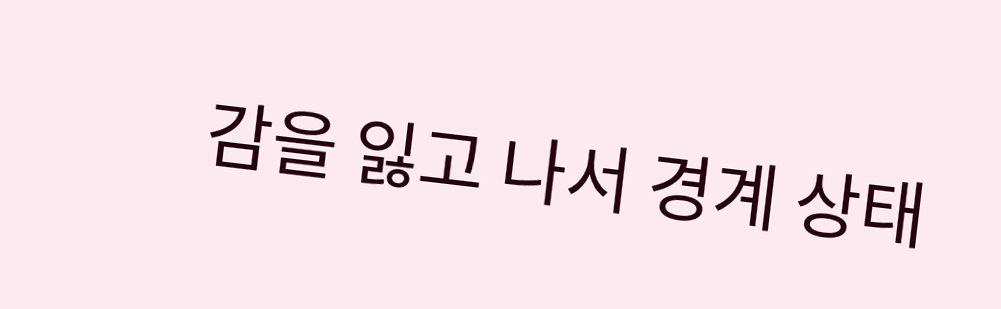감을 잃고 나서 경계 상태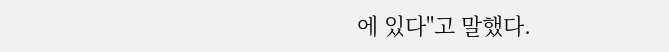에 있다"고 말했다.